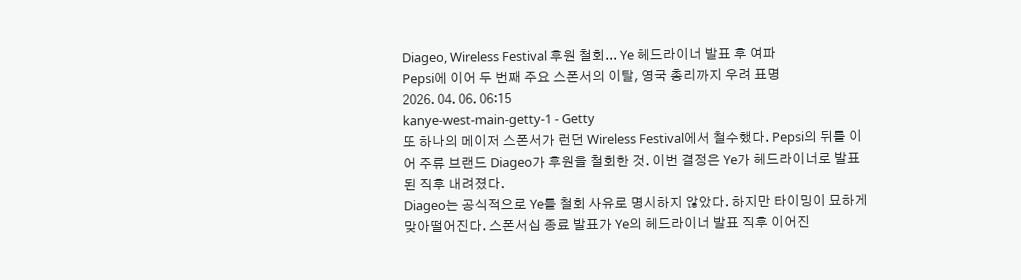Diageo, Wireless Festival 후원 철회... Ye 헤드라이너 발표 후 여파
Pepsi에 이어 두 번째 주요 스폰서의 이탈, 영국 총리까지 우려 표명
2026. 04. 06. 06:15
kanye-west-main-getty-1 - Getty
또 하나의 메이저 스폰서가 런던 Wireless Festival에서 철수했다. Pepsi의 뒤를 이어 주류 브랜드 Diageo가 후원을 철회한 것. 이번 결정은 Ye가 헤드라이너로 발표된 직후 내려졌다.
Diageo는 공식적으로 Ye를 철회 사유로 명시하지 않았다. 하지만 타이밍이 묘하게 맞아떨어진다. 스폰서십 종료 발표가 Ye의 헤드라이너 발표 직후 이어진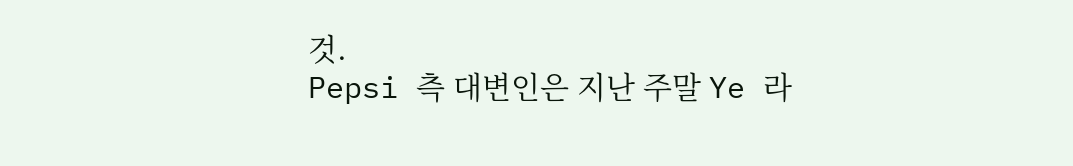것.
Pepsi 측 대변인은 지난 주말 Ye 라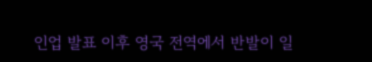인업 발표 이후 영국 전역에서 반발이 일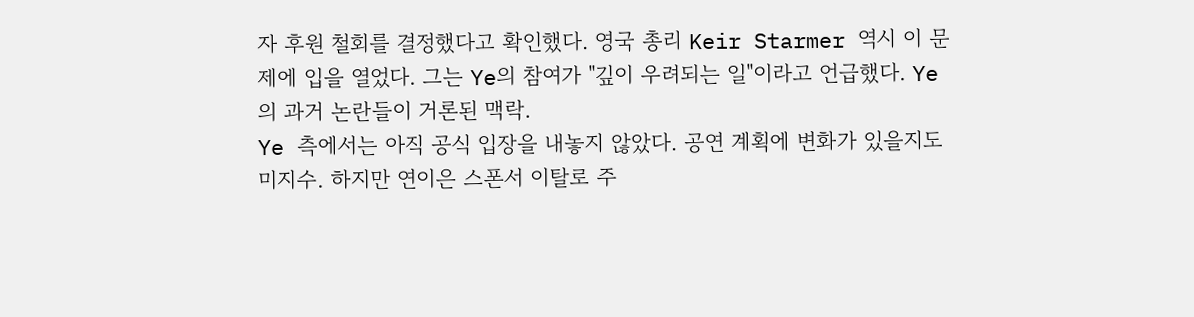자 후원 철회를 결정했다고 확인했다. 영국 총리 Keir Starmer 역시 이 문제에 입을 열었다. 그는 Ye의 참여가 "깊이 우려되는 일"이라고 언급했다. Ye의 과거 논란들이 거론된 맥락.
Ye 측에서는 아직 공식 입장을 내놓지 않았다. 공연 계획에 변화가 있을지도 미지수. 하지만 연이은 스폰서 이탈로 주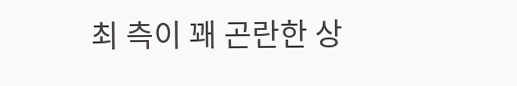최 측이 꽤 곤란한 상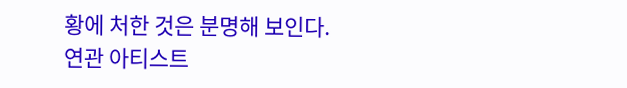황에 처한 것은 분명해 보인다.
연관 아티스트